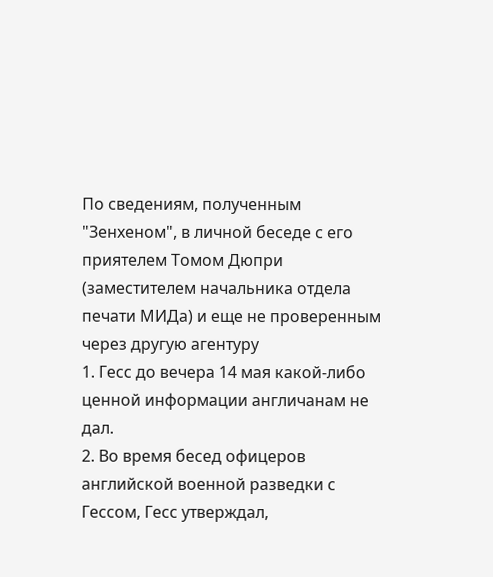По сведениям, полученным "Зенхеном", в личной беседе с его приятелем Томом Дюпри (заместителем начальника отдела печати МИДа) и еще не проверенным через другую агентуру
1. Гесс до вечера 14 мая какой-либо ценной информации англичанам не дал.
2. Во время бесед офицеров английской военной разведки с Гессом, Гесс утверждал,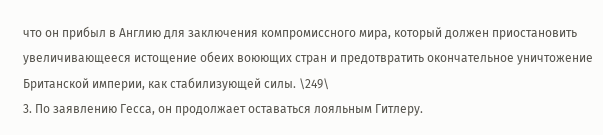что он прибыл в Англию для заключения компромиссного мира, который должен приостановить увеличивающееся истощение обеих воюющих стран и предотвратить окончательное уничтожение Британской империи, как стабилизующей силы. \249\
3. По заявлению Гесса, он продолжает оставаться лояльным Гитлеру.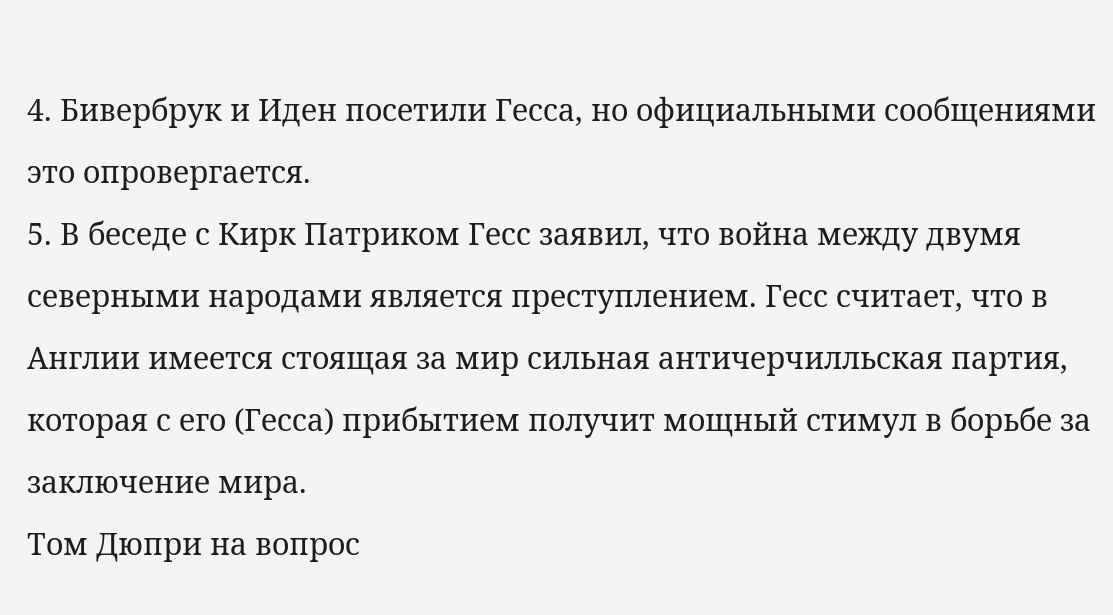4. Бивербрук и Иден посетили Гесса, но официальными сообщениями это опровергается.
5. В беседе с Кирк Патриком Гесс заявил, что война между двумя северными народами является преступлением. Гесс считает, что в Англии имеется стоящая за мир сильная античерчилльская партия, которая с его (Гесса) прибытием получит мощный стимул в борьбе за заключение мира.
Том Дюпри на вопрос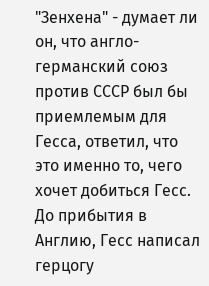"Зенхена" - думает ли он, что англо-германский союз против СССР был бы приемлемым для Гесса, ответил, что это именно то, чего хочет добиться Гесс.
До прибытия в Англию, Гесс написал герцогу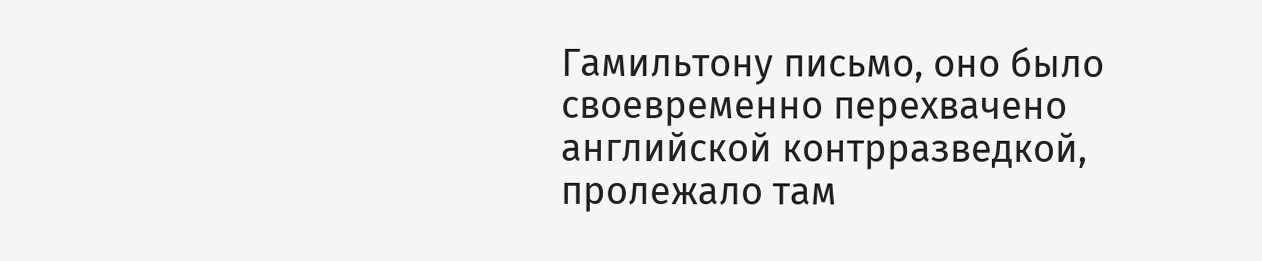Гамильтону письмо, оно было своевременно перехвачено английской контрразведкой, пролежало там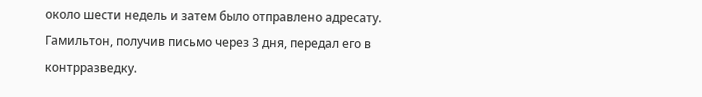около шести недель и затем было отправлено адресату. Гамильтон, получив письмо через 3 дня, передал его в контрразведку.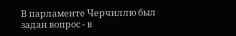В парламенте Черчиллю был задан вопрос - в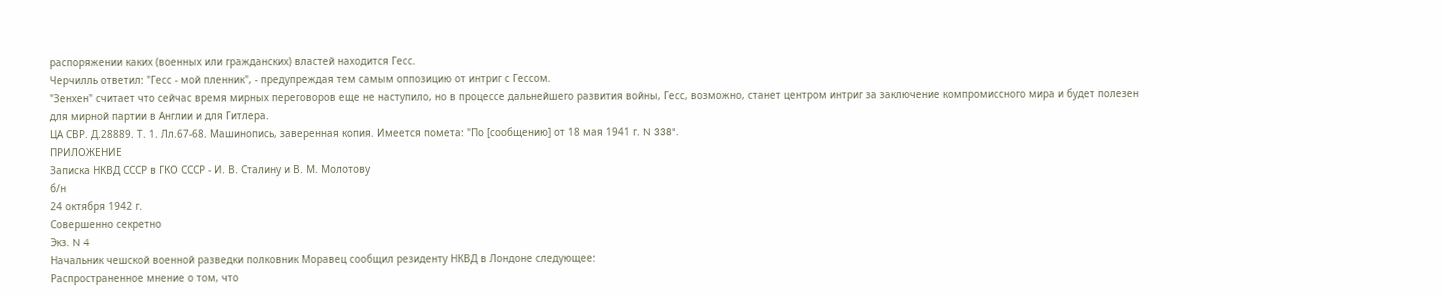распоряжении каких (военных или гражданских) властей находится Гесс.
Черчилль ответил: "Гесс - мой пленник", - предупреждая тем самым оппозицию от интриг с Гессом.
"Зенхен" считает что сейчас время мирных переговоров еще не наступило, но в процессе дальнейшего развития войны, Гесс, возможно, станет центром интриг за заключение компромиссного мира и будет полезен для мирной партии в Англии и для Гитлера.
ЦА СВР. Д.28889. Т. 1. Лл.67-68. Машинопись, заверенная копия. Имеется помета: "По [сообщению] от 18 мая 1941 г. N 338".
ПРИЛОЖЕНИЕ
Записка НКВД СССР в ГКО СССР - И. В. Сталину и В. М. Молотову
б/н
24 октября 1942 г.
Совершенно секретно
Экз. N 4
Начальник чешской военной разведки полковник Моравец сообщил резиденту НКВД в Лондоне следующее:
Распространенное мнение о том, что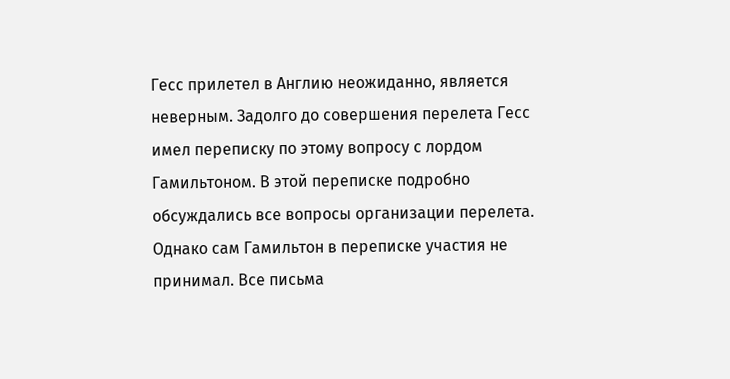Гесс прилетел в Англию неожиданно, является неверным. Задолго до совершения перелета Гесс имел переписку по этому вопросу с лордом Гамильтоном. В этой переписке подробно обсуждались все вопросы организации перелета. Однако сам Гамильтон в переписке участия не принимал. Все письма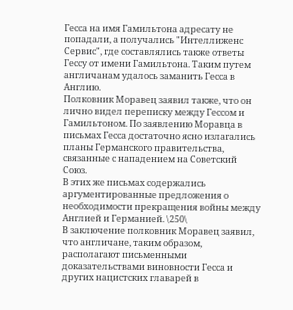Гесса на имя Гамильтона адресату не попадали, а получались "Интеллиженс Сервис", где составлялись также ответы Гессу от имени Гамильтона. Таким путем англичанам удалось заманить Гесса в Англию.
Полковник Моравец заявил также, что он лично видел переписку между Гессом и Гамильтоном. По заявлению Моравца в письмах Гесса достаточно ясно излагались планы Германского правительства, связанные с нападением на Советский Союз.
В этих же письмах содержались аргументированные предложения о необходимости прекращения войны между Англией и Германией. \250\
В заключение полковник Моравец заявил, что англичане, таким образом, располагают письменными доказательствами виновности Гесса и других нацистских главарей в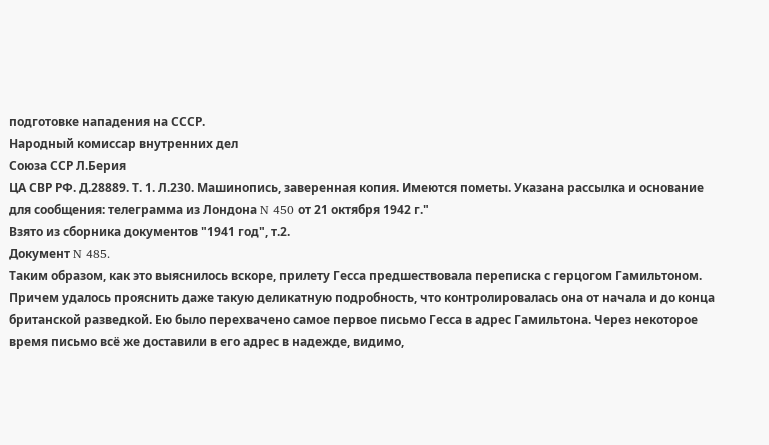подготовке нападения на СССР.
Народный комиссар внутренних дел
Союза ССР Л.Берия
ЦА СВР РФ. Д.28889. Т. 1. Л.230. Машинопись, заверенная копия. Имеются пометы. Указана рассылка и основание для сообщения: телеграмма из Лондона N 450 от 21 октября 1942 г."
Взято из сборника документов "1941 год", т.2.
Документ N 485.
Таким образом, как это выяснилось вскоре, прилету Гесса предшествовала переписка с герцогом Гамильтоном. Причем удалось прояснить даже такую деликатную подробность, что контролировалась она от начала и до конца британской разведкой. Ею было перехвачено самое первое письмо Гесса в адрес Гамильтона. Через некоторое время письмо всё же доставили в его адрес в надежде, видимо,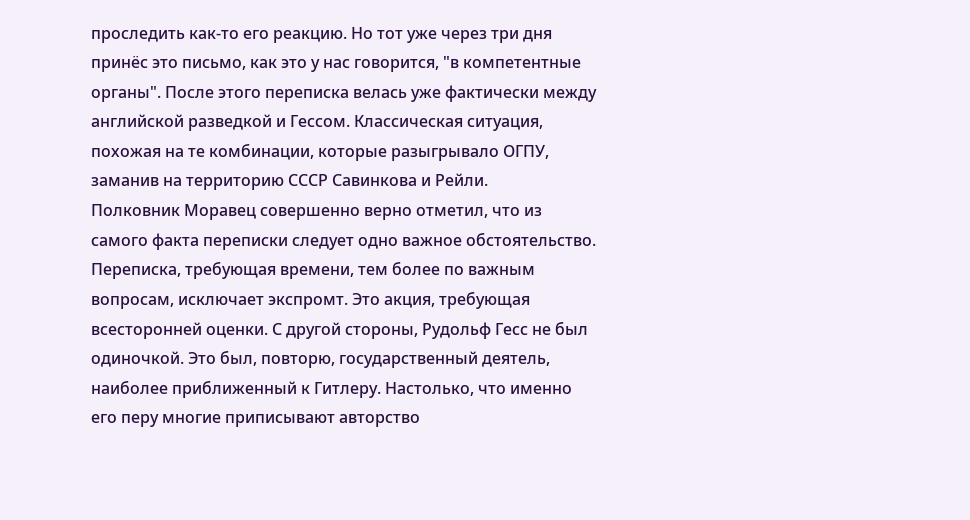проследить как-то его реакцию. Но тот уже через три дня принёс это письмо, как это у нас говорится, "в компетентные органы". После этого переписка велась уже фактически между английской разведкой и Гессом. Классическая ситуация, похожая на те комбинации, которые разыгрывало ОГПУ, заманив на территорию СССР Савинкова и Рейли.
Полковник Моравец совершенно верно отметил, что из самого факта переписки следует одно важное обстоятельство. Переписка, требующая времени, тем более по важным вопросам, исключает экспромт. Это акция, требующая всесторонней оценки. С другой стороны, Рудольф Гесс не был одиночкой. Это был, повторю, государственный деятель, наиболее приближенный к Гитлеру. Настолько, что именно его перу многие приписывают авторство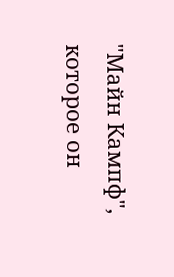"Майн Кампф", которое он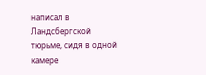написал в Ландсбергской тюрьме, сидя в одной камере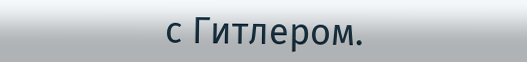с Гитлером.